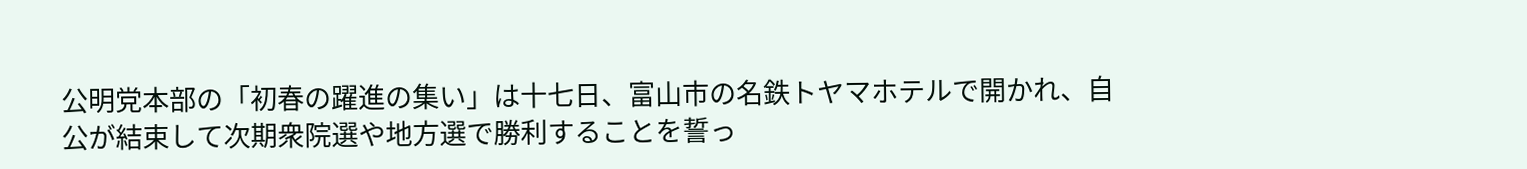公明党本部の「初春の躍進の集い」は十七日、富山市の名鉄トヤマホテルで開かれ、自公が結束して次期衆院選や地方選で勝利することを誓っ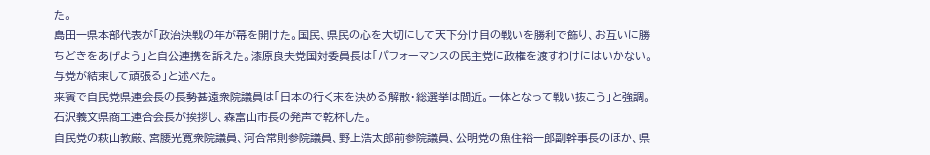た。
島田一県本部代表が「政治決戦の年が幕を開けた。国民、県民の心を大切にして天下分け目の戦いを勝利で飾り、お互いに勝ちどきをあげよう」と自公連携を訴えた。漆原良夫党国対委員長は「パフォーマンスの民主党に政権を渡すわけにはいかない。与党が結束して頑張る」と述べた。
来賓で自民党県連会長の長勢甚遠衆院議員は「日本の行く末を決める解散・総選挙は間近。一体となって戦い抜こう」と強調。石沢義文県商工連合会長が挨拶し、森富山市長の発声で乾杯した。
自民党の萩山教厳、宮腰光寛衆院議員、河合常則参院議員、野上浩太郎前参院議員、公明党の魚住裕一郎副幹事長のほか、県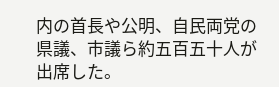内の首長や公明、自民両党の県議、市議ら約五百五十人が出席した。